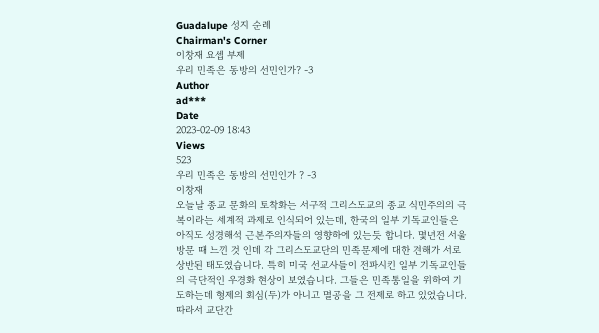Guadalupe 성지 순례
Chairman's Corner
이창재 요셉 부제
우리 민족은 동방의 선민인가? -3
Author
ad***
Date
2023-02-09 18:43
Views
523
우리 민족은 동방의 선민인가 ? -3
이창재
오늘날 종교 문화의 토착화는 서구적 그리스도교의 종교 식민주의의 극복이라는 세계적 과제로 인식되어 있는데, 한국의 일부 기독교인들은 아직도 성경해석 근본주의자들의 영향하에 있는듯 합니다. 몇년전 서울 방문 때 느낀 것 인데 각 그리스도교단의 민족문제에 대한 견해가 서로 상반된 태도였습니다. 특히 미국 선교사들이 전파시킨 일부 기독교인들의 극단적인 우경화 현상이 보였습니다. 그들은 민족통일을 위하여 기도하는데 형제의 회심(두)가 아니고 멸공을 그 전제로 하고 있었습니다. 따라서 교단간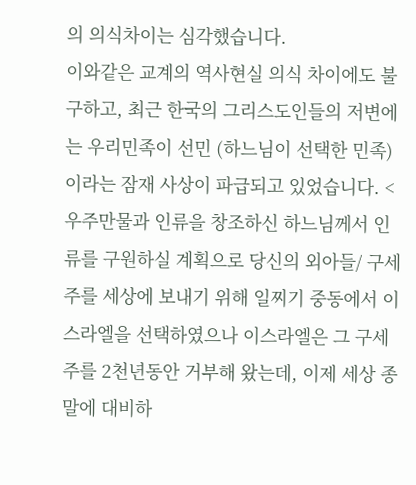의 의식차이는 심각했습니다.
이와같은 교계의 역사현실 의식 차이에도 불구하고, 최근 한국의 그리스도인들의 저변에는 우리민족이 선민 (하느님이 선택한 민족) 이라는 잠재 사상이 파급되고 있었습니다. <우주만물과 인류을 창조하신 하느님께서 인류를 구원하실 계획으로 당신의 외아들/ 구세주를 세상에 보내기 위해 일찌기 중동에서 이스라엘을 선택하였으나 이스라엘은 그 구세주를 2천년동안 거부해 왔는데, 이제 세상 종말에 대비하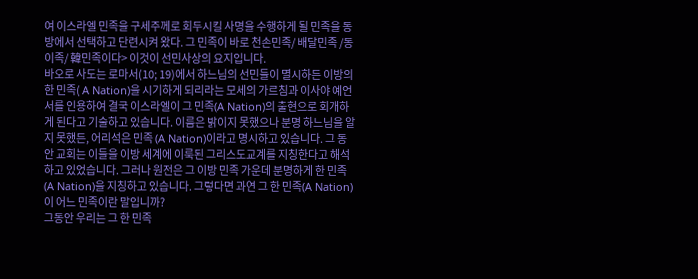여 이스라엘 민족을 구세주께로 회두시킬 사명을 수행하게 될 민족을 동방에서 선택하고 단련시켜 왔다. 그 민족이 바로 천손민족/ 배달민족 /동이족/ 韓민족이다> 이것이 선민사상의 요지입니다.
바오로 사도는 로마서(10; 19)에서 하느님의 선민들이 멸시하든 이방의 한 민족( A Nation)을 시기하게 되리라는 모세의 가르침과 이사야 예언서를 인용하여 결국 이스라엘이 그 민족(A Nation)의 출현으로 회개하게 된다고 기술하고 있습니다. 이름은 밝이지 못했으나 분명 하느님을 알지 못했든, 어리석은 민족 (A Nation)이라고 명시하고 있습니다. 그 동안 교회는 이들을 이방 세계에 이룩된 그리스도교계를 지칭한다고 해석하고 있었습니다. 그러나 원전은 그 이방 민족 가운데 분명하게 한 민족(A Nation)을 지칭하고 있습니다. 그렇다면 과연 그 한 민족(A Nation)이 어느 민족이란 말입니까?
그동안 우리는 그 한 민족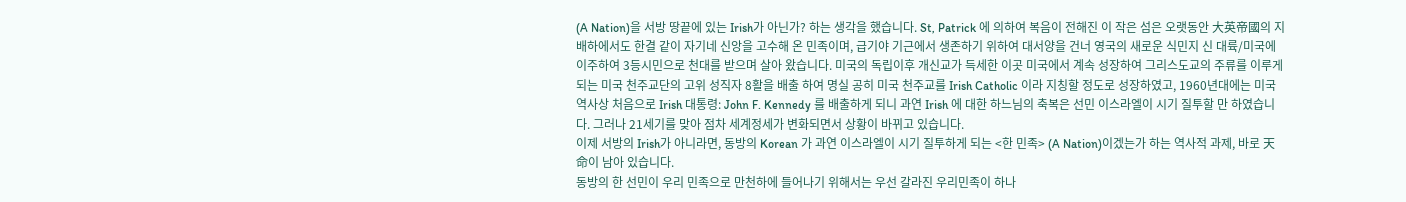(A Nation)을 서방 땅끝에 있는 Irish가 아닌가? 하는 생각을 했습니다. St, Patrick 에 의하여 복음이 전해진 이 작은 섬은 오랫동안 大英帝國의 지배하에서도 한결 같이 자기네 신앙을 고수해 온 민족이며, 급기야 기근에서 생존하기 위하여 대서양을 건너 영국의 새로운 식민지 신 대륙/미국에 이주하여 3등시민으로 천대를 받으며 살아 왔습니다. 미국의 독립이후 개신교가 득세한 이곳 미국에서 계속 성장하여 그리스도교의 주류를 이루게 되는 미국 천주교단의 고위 성직자 8활을 배출 하여 명실 공히 미국 천주교를 Irish Catholic 이라 지칭할 정도로 성장하였고, 1960년대에는 미국 역사상 처음으로 Irish 대통령: John F. Kennedy 를 배출하게 되니 과연 Irish 에 대한 하느님의 축복은 선민 이스라엘이 시기 질투할 만 하였습니다. 그러나 21세기를 맞아 점차 세계정세가 변화되면서 상황이 바뀌고 있습니다.
이제 서방의 Irish가 아니라면, 동방의 Korean 가 과연 이스라엘이 시기 질투하게 되는 <한 민족> (A Nation)이겠는가 하는 역사적 과제, 바로 天命이 남아 있습니다.
동방의 한 선민이 우리 민족으로 만천하에 들어나기 위해서는 우선 갈라진 우리민족이 하나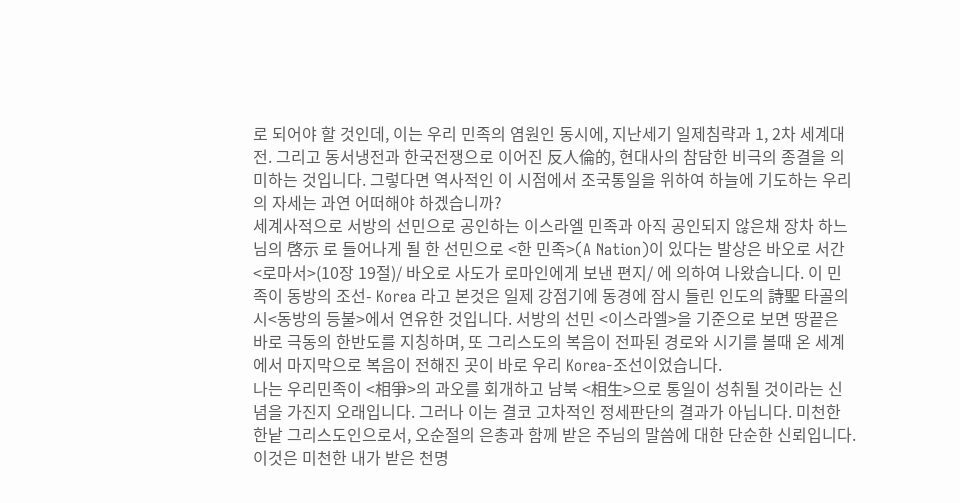로 되어야 할 것인데, 이는 우리 민족의 염원인 동시에, 지난세기 일제침략과 1, 2차 세계대전. 그리고 동서냉전과 한국전쟁으로 이어진 反人倫的, 현대사의 참담한 비극의 종결을 의미하는 것입니다. 그렇다면 역사적인 이 시점에서 조국통일을 위하여 하늘에 기도하는 우리의 자세는 과연 어떠해야 하겠습니까?
세계사적으로 서방의 선민으로 공인하는 이스라엘 민족과 아직 공인되지 않은채 장차 하느님의 啓示 로 들어나게 될 한 선민으로 <한 민족>(A Nation)이 있다는 발상은 바오로 서간 <로마서>(10장 19절)/ 바오로 사도가 로마인에게 보낸 편지/ 에 의하여 나왔습니다. 이 민족이 동방의 조선- Korea 라고 본것은 일제 강점기에 동경에 잠시 들린 인도의 詩聖 타골의 시<동방의 등불>에서 연유한 것입니다. 서방의 선민 <이스라엘>을 기준으로 보면 땅끝은 바로 극동의 한반도를 지칭하며, 또 그리스도의 복음이 전파된 경로와 시기를 볼때 온 세계에서 마지막으로 복음이 전해진 곳이 바로 우리 Korea-조선이었습니다.
나는 우리민족이 <相爭>의 과오를 회개하고 남북 <相生>으로 통일이 성취될 것이라는 신념을 가진지 오래입니다. 그러나 이는 결코 고차적인 정세판단의 결과가 아닙니다. 미천한 한낱 그리스도인으로서, 오순절의 은총과 함께 받은 주님의 말씀에 대한 단순한 신뢰입니다. 이것은 미천한 내가 받은 천명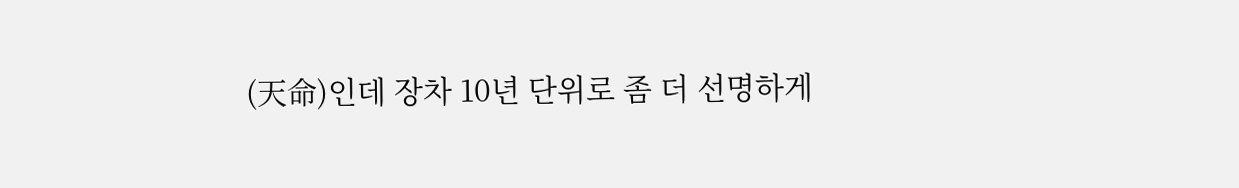(天命)인데 장차 10년 단위로 좀 더 선명하게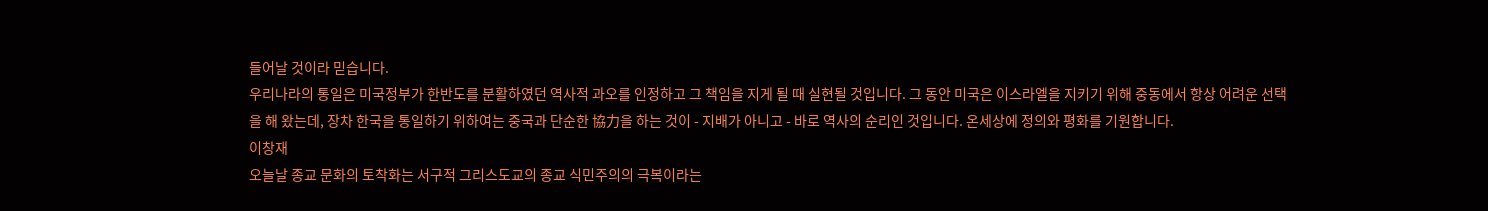들어날 것이라 믿습니다.
우리나라의 통일은 미국정부가 한반도를 분활하였던 역사적 과오를 인정하고 그 책임을 지게 될 때 실현될 것입니다. 그 동안 미국은 이스라엘을 지키기 위해 중동에서 항상 어려운 선택을 해 왔는데, 장차 한국을 통일하기 위하여는 중국과 단순한 協力을 하는 것이 - 지배가 아니고 - 바로 역사의 순리인 것입니다. 온세상에 정의와 평화를 기원합니다.
이창재
오늘날 종교 문화의 토착화는 서구적 그리스도교의 종교 식민주의의 극복이라는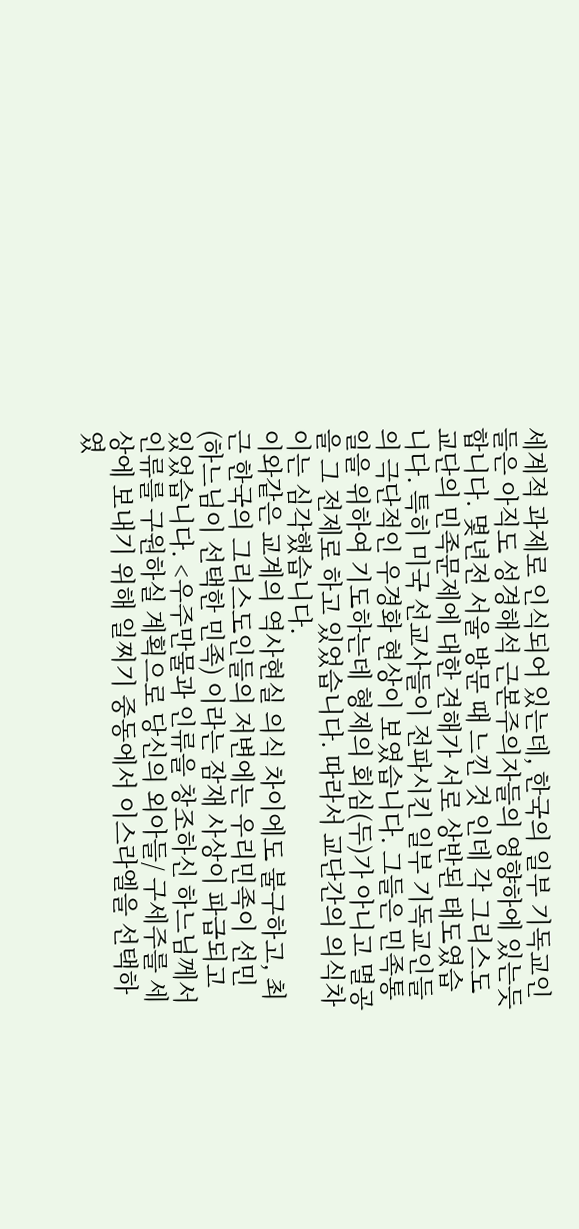세계적 과제로 인식되어 있는데, 한국의 일부 기독교인들은 아직도 성경해석 근본주의자들의 영향하에 있는듯 합니다. 몇년전 서울 방문 때 느낀 것 인데 각 그리스도교단의 민족문제에 대한 견해가 서로 상반된 태도였습니다. 특히 미국 선교사들이 전파시킨 일부 기독교인들의 극단적인 우경화 현상이 보였습니다. 그들은 민족통일을 위하여 기도하는데 형제의 회심(두)가 아니고 멸공을 그 전제로 하고 있었습니다. 따라서 교단간의 의식차이는 심각했습니다.
이와같은 교계의 역사현실 의식 차이에도 불구하고, 최근 한국의 그리스도인들의 저변에는 우리민족이 선민 (하느님이 선택한 민족) 이라는 잠재 사상이 파급되고 있었습니다. <우주만물과 인류을 창조하신 하느님께서 인류를 구원하실 계획으로 당신의 외아들/ 구세주를 세상에 보내기 위해 일찌기 중동에서 이스라엘을 선택하였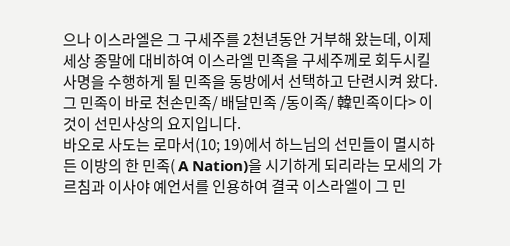으나 이스라엘은 그 구세주를 2천년동안 거부해 왔는데, 이제 세상 종말에 대비하여 이스라엘 민족을 구세주께로 회두시킬 사명을 수행하게 될 민족을 동방에서 선택하고 단련시켜 왔다. 그 민족이 바로 천손민족/ 배달민족 /동이족/ 韓민족이다> 이것이 선민사상의 요지입니다.
바오로 사도는 로마서(10; 19)에서 하느님의 선민들이 멸시하든 이방의 한 민족( A Nation)을 시기하게 되리라는 모세의 가르침과 이사야 예언서를 인용하여 결국 이스라엘이 그 민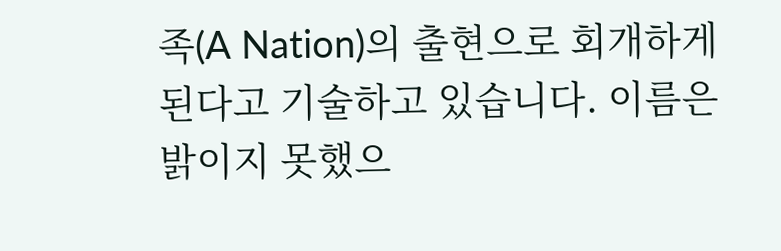족(A Nation)의 출현으로 회개하게 된다고 기술하고 있습니다. 이름은 밝이지 못했으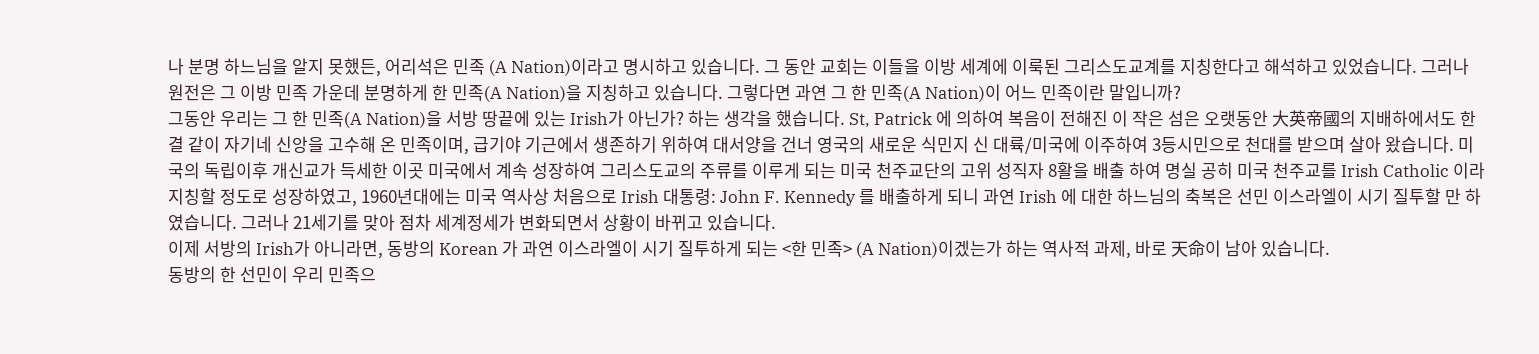나 분명 하느님을 알지 못했든, 어리석은 민족 (A Nation)이라고 명시하고 있습니다. 그 동안 교회는 이들을 이방 세계에 이룩된 그리스도교계를 지칭한다고 해석하고 있었습니다. 그러나 원전은 그 이방 민족 가운데 분명하게 한 민족(A Nation)을 지칭하고 있습니다. 그렇다면 과연 그 한 민족(A Nation)이 어느 민족이란 말입니까?
그동안 우리는 그 한 민족(A Nation)을 서방 땅끝에 있는 Irish가 아닌가? 하는 생각을 했습니다. St, Patrick 에 의하여 복음이 전해진 이 작은 섬은 오랫동안 大英帝國의 지배하에서도 한결 같이 자기네 신앙을 고수해 온 민족이며, 급기야 기근에서 생존하기 위하여 대서양을 건너 영국의 새로운 식민지 신 대륙/미국에 이주하여 3등시민으로 천대를 받으며 살아 왔습니다. 미국의 독립이후 개신교가 득세한 이곳 미국에서 계속 성장하여 그리스도교의 주류를 이루게 되는 미국 천주교단의 고위 성직자 8활을 배출 하여 명실 공히 미국 천주교를 Irish Catholic 이라 지칭할 정도로 성장하였고, 1960년대에는 미국 역사상 처음으로 Irish 대통령: John F. Kennedy 를 배출하게 되니 과연 Irish 에 대한 하느님의 축복은 선민 이스라엘이 시기 질투할 만 하였습니다. 그러나 21세기를 맞아 점차 세계정세가 변화되면서 상황이 바뀌고 있습니다.
이제 서방의 Irish가 아니라면, 동방의 Korean 가 과연 이스라엘이 시기 질투하게 되는 <한 민족> (A Nation)이겠는가 하는 역사적 과제, 바로 天命이 남아 있습니다.
동방의 한 선민이 우리 민족으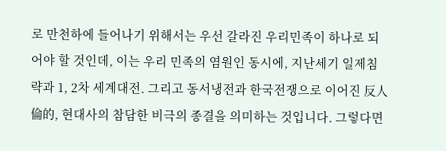로 만천하에 들어나기 위해서는 우선 갈라진 우리민족이 하나로 되어야 할 것인데, 이는 우리 민족의 염원인 동시에, 지난세기 일제침략과 1, 2차 세계대전. 그리고 동서냉전과 한국전쟁으로 이어진 反人倫的, 현대사의 참담한 비극의 종결을 의미하는 것입니다. 그렇다면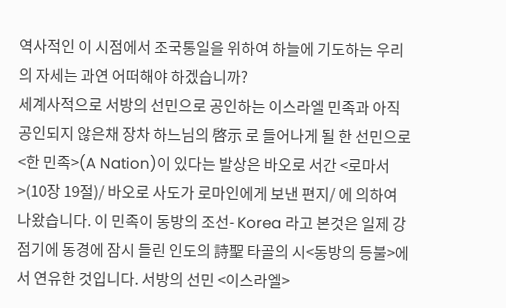역사적인 이 시점에서 조국통일을 위하여 하늘에 기도하는 우리의 자세는 과연 어떠해야 하겠습니까?
세계사적으로 서방의 선민으로 공인하는 이스라엘 민족과 아직 공인되지 않은채 장차 하느님의 啓示 로 들어나게 될 한 선민으로 <한 민족>(A Nation)이 있다는 발상은 바오로 서간 <로마서>(10장 19절)/ 바오로 사도가 로마인에게 보낸 편지/ 에 의하여 나왔습니다. 이 민족이 동방의 조선- Korea 라고 본것은 일제 강점기에 동경에 잠시 들린 인도의 詩聖 타골의 시<동방의 등불>에서 연유한 것입니다. 서방의 선민 <이스라엘>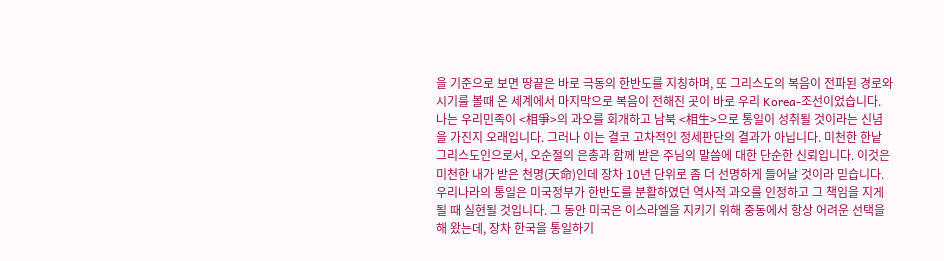을 기준으로 보면 땅끝은 바로 극동의 한반도를 지칭하며, 또 그리스도의 복음이 전파된 경로와 시기를 볼때 온 세계에서 마지막으로 복음이 전해진 곳이 바로 우리 Korea-조선이었습니다.
나는 우리민족이 <相爭>의 과오를 회개하고 남북 <相生>으로 통일이 성취될 것이라는 신념을 가진지 오래입니다. 그러나 이는 결코 고차적인 정세판단의 결과가 아닙니다. 미천한 한낱 그리스도인으로서, 오순절의 은총과 함께 받은 주님의 말씀에 대한 단순한 신뢰입니다. 이것은 미천한 내가 받은 천명(天命)인데 장차 10년 단위로 좀 더 선명하게 들어날 것이라 믿습니다.
우리나라의 통일은 미국정부가 한반도를 분활하였던 역사적 과오를 인정하고 그 책임을 지게 될 때 실현될 것입니다. 그 동안 미국은 이스라엘을 지키기 위해 중동에서 항상 어려운 선택을 해 왔는데, 장차 한국을 통일하기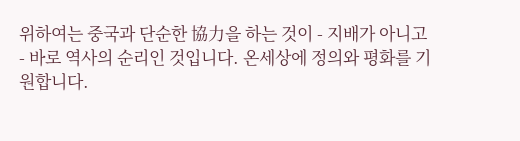위하여는 중국과 단순한 協力을 하는 것이 - 지배가 아니고 - 바로 역사의 순리인 것입니다. 온세상에 정의와 평화를 기원합니다.